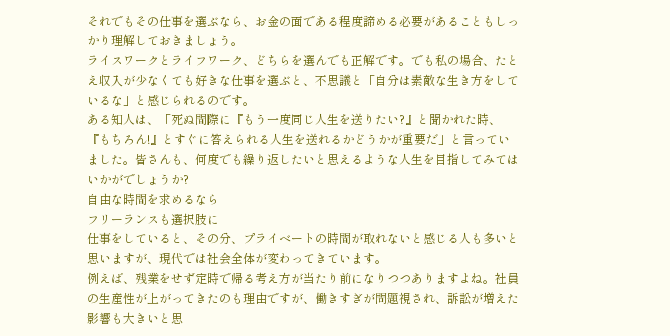それでもその仕事を選ぶなら、お金の面である程度諦める必要があることもしっかり理解しておきましょう。
ライスワークとライフワーク、どちらを選んでも正解です。でも私の場合、たとえ収入が少なくても好きな仕事を選ぶと、不思議と「自分は素敵な生き方をしているな」と感じられるのです。
ある知人は、「死ぬ間際に『もう一度同じ人生を送りたい?』と聞かれた時、『もちろん!』とすぐに答えられる人生を送れるかどうかが重要だ」と言っていました。皆さんも、何度でも繰り返したいと思えるような人生を目指してみてはいかがでしょうか?
自由な時間を求めるなら
フリーランスも選択肢に
仕事をしていると、その分、プライベートの時間が取れないと感じる人も多いと思いますが、現代では社会全体が変わってきています。
例えば、残業をせず定時で帰る考え方が当たり前になりつつありますよね。社員の生産性が上がってきたのも理由ですが、働きすぎが問題視され、訴訟が増えた影響も大きいと思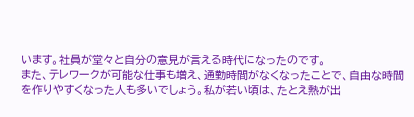います。社員が堂々と自分の意見が言える時代になったのです。
また、テレワークが可能な仕事も増え、通勤時間がなくなったことで、自由な時間を作りやすくなった人も多いでしょう。私が若い頃は、たとえ熱が出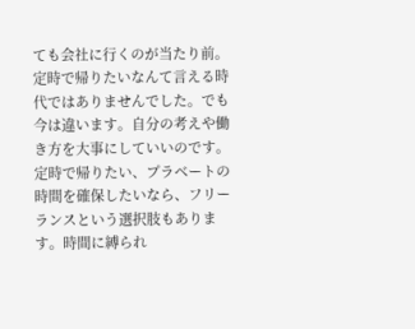ても会社に行くのが当たり前。定時で帰りたいなんて言える時代ではありませんでした。でも今は違います。自分の考えや働き方を大事にしていいのです。
定時で帰りたい、プラベートの時間を確保したいなら、フリーランスという選択肢もあります。時間に縛られ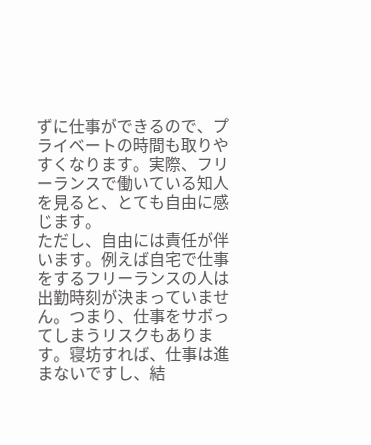ずに仕事ができるので、プライベートの時間も取りやすくなります。実際、フリーランスで働いている知人を見ると、とても自由に感じます。
ただし、自由には責任が伴います。例えば自宅で仕事をするフリーランスの人は出勤時刻が決まっていません。つまり、仕事をサボってしまうリスクもあります。寝坊すれば、仕事は進まないですし、結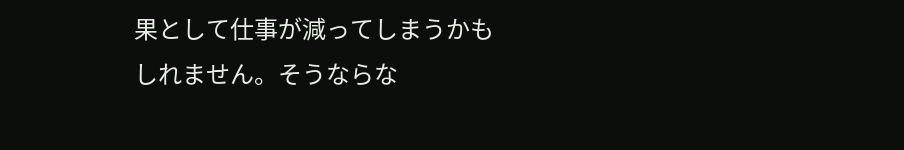果として仕事が減ってしまうかもしれません。そうならな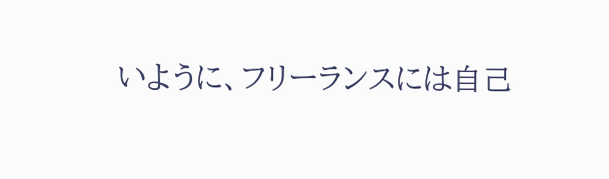いように、フリーランスには自己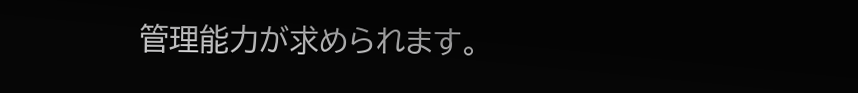管理能力が求められます。